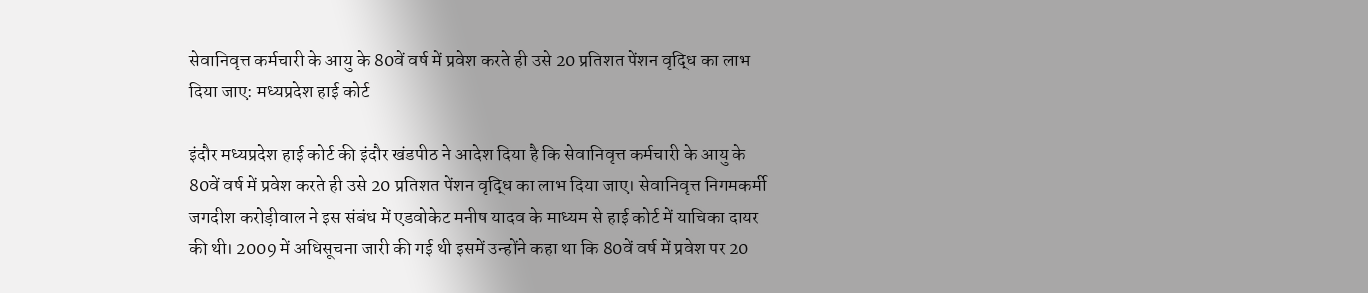सेवानिवृत्त कर्मचारी के आयु के 80वें वर्ष में प्रवेश करते ही उसे 20 प्रतिशत पेंशन वृद्धि का लाभ दिया जाए: मध्यप्रदेश हाई कोर्ट

इंदौर मध्यप्रदेश हाई कोर्ट की इंदौर खंडपीठ ने आदेश दिया है कि सेवानिवृत्त कर्मचारी के आयु के 80वें वर्ष में प्रवेश करते ही उसे 20 प्रतिशत पेंशन वृद्धि का लाभ दिया जाए। सेवानिवृत्त निगमकर्मी जगदीश करोड़ीवाल ने इस संबंध में एडवोकेट मनीष यादव के माध्यम से हाई कोर्ट में याचिका दायर की थी। 2009 में अधिसूचना जारी की गई थी इसमें उन्होंने कहा था कि 80वें वर्ष में प्रवेश पर 20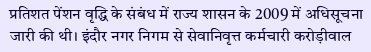प्रतिशत पेंशन वृद्धि के संबंध में राज्य शासन के 2009 में अधिसूचना जारी की थी। इंदौर नगर निगम से सेवानिवृत्त कर्मचारी करोड़ीवाल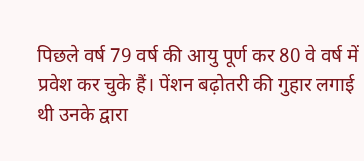पिछले वर्ष 79 वर्ष की आयु पूर्ण कर 80 वे वर्ष में प्रवेश कर चुके हैं। पेंशन बढ़ोतरी की गुहार लगाई थी उनके द्वारा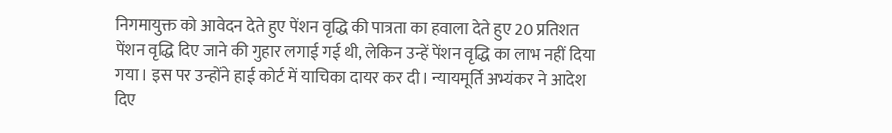निगमायुक्त को आवेदन देते हुए पेंशन वृद्धि की पात्रता का हवाला देते हुए 20 प्रतिशत पेंशन वृद्धि दिए जाने की गुहार लगाई गई थी, लेकिन उन्हें पेंशन वृद्धि का लाभ नहीं दिया गया। इस पर उन्होंने हाई कोर्ट में याचिका दायर कर दी। न्यायमूर्ति अभ्यंकर ने आदेश दिए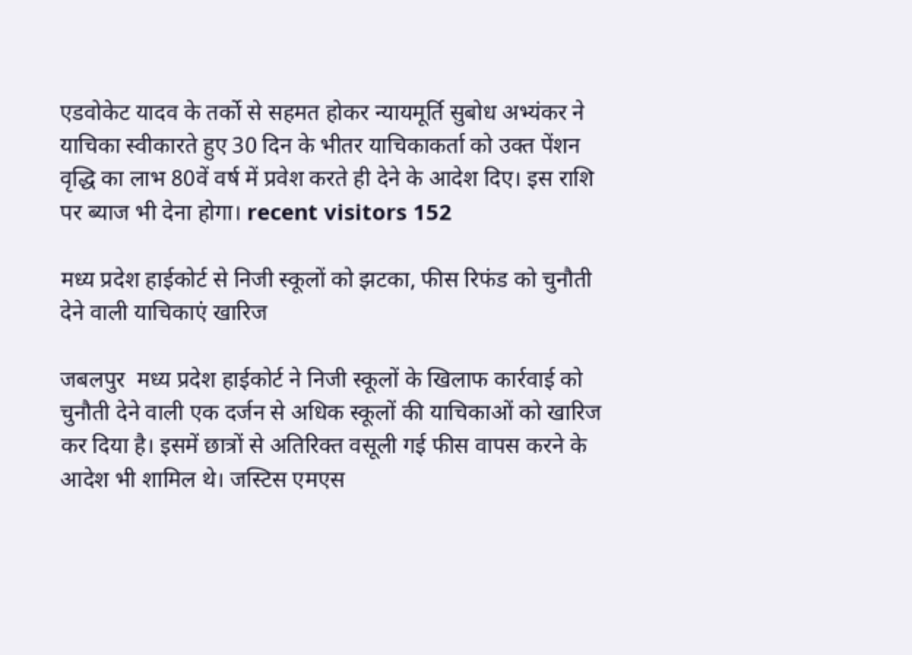एडवोकेट यादव के तर्को से सहमत होकर न्यायमूर्ति सुबोध अभ्यंकर ने याचिका स्वीकारते हुए 30 दिन के भीतर याचिकाकर्ता को उक्त पेंशन वृद्धि का लाभ 80वें वर्ष में प्रवेश करते ही देने के आदेश दिए। इस राशि पर ब्याज भी देना होगा। recent visitors 152

मध्य प्रदेश हाईकोर्ट से निजी स्कूलों को झटका, फीस रिफंड को चुनौती देने वाली याचिकाएं खारिज

जबलपुर  मध्य प्रदेश हाईकोर्ट ने निजी स्कूलों के खिलाफ कार्रवाई को चुनौती देने वाली एक दर्जन से अधिक स्कूलों की याचिकाओं को खारिज कर दिया है। इसमें छात्रों से अतिरिक्त वसूली गई फीस वापस करने के आदेश भी शामिल थे। जस्टिस एमएस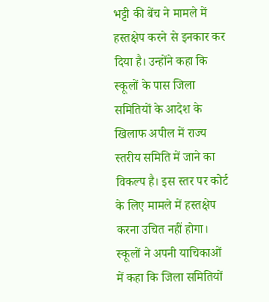भट्टी की बेंच ने मामले में हस्तक्षेप करने से इनकार कर दिया है। उन्होंने कहा कि स्कूलों के पास जिला समितियों के आदेश के खिलाफ अपील में राज्य स्तरीय समिति में जाने का विकल्प है। इस स्तर पर कोर्ट के लिए मामले में हस्तक्षेप करना उचित नहीं होगा। स्कूलों ने अपनी याचिकाओं में कहा कि जिला समितियों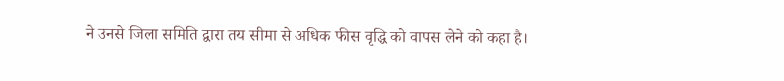ने उनसे जिला समिति द्वारा तय सीमा से अधिक फीस वृद्धि को वापस लेने को कहा है।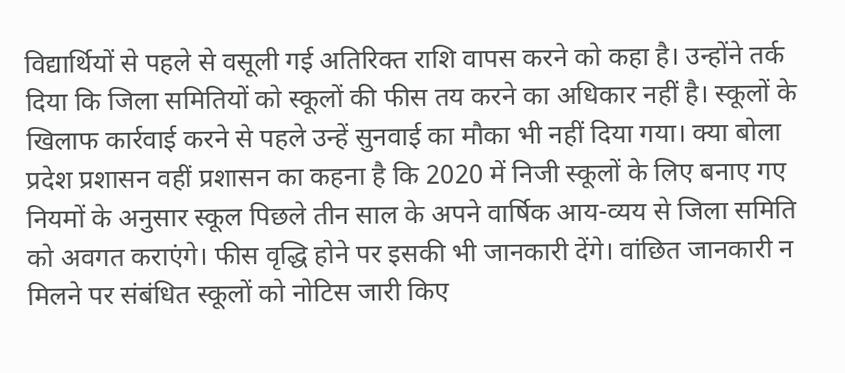विद्यार्थियों से पहले से वसूली गई अतिरिक्त राशि वापस करने को कहा है। उन्होंने तर्क दिया कि जिला समितियों को स्कूलों की फीस तय करने का अधिकार नहीं है। स्कूलों के खिलाफ कार्रवाई करने से पहले उन्हें सुनवाई का मौका भी नहीं दिया गया। क्या बोला प्रदेश प्रशासन वहीं प्रशासन का कहना है कि 2020 में निजी स्कूलों के लिए बनाए गए नियमों के अनुसार स्कूल पिछले तीन साल के अपने वार्षिक आय-व्यय से जिला समिति को अवगत कराएंगे। फीस वृद्धि होने पर इसकी भी जानकारी देंगे। वांछित जानकारी न मिलने पर संबंधित स्कूलों को नोटिस जारी किए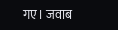गए। जवाब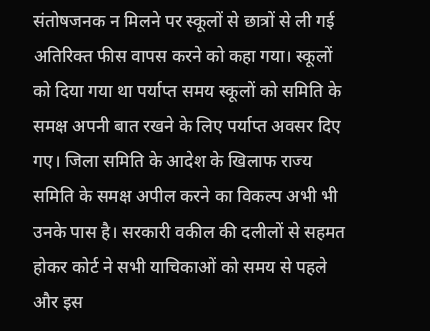संतोषजनक न मिलने पर स्कूलों से छात्रों से ली गई अतिरिक्त फीस वापस करने को कहा गया। स्कूलों को दिया गया था पर्याप्त समय स्कूलों को समिति के समक्ष अपनी बात रखने के लिए पर्याप्त अवसर दिए गए। जिला समिति के आदेश के खिलाफ राज्य समिति के समक्ष अपील करने का विकल्प अभी भी उनके पास है। सरकारी वकील की दलीलों से सहमत होकर कोर्ट ने सभी याचिकाओं को समय से पहले और इस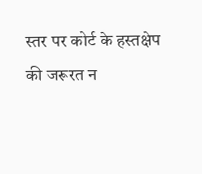स्तर पर कोर्ट के हस्तक्षेप की जरूरत न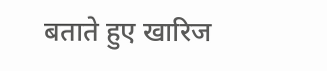बताते हुए खारिज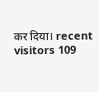कर दिया। recent visitors 109